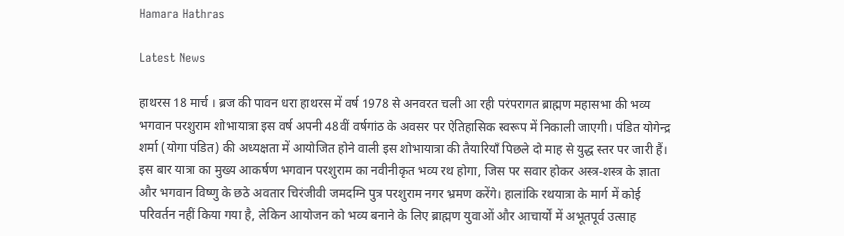Hamara Hathras

Latest News

हाथरस 18 मार्च । ब्रज की पावन धरा हाथरस में वर्ष 1978 से अनवरत चली आ रही परंपरागत ब्राह्मण महासभा की भव्य भगवान परशुराम शोभायात्रा इस वर्ष अपनी 48वीं वर्षगांठ के अवसर पर ऐतिहासिक स्वरूप में निकाली जाएगी। पंडित योगेन्द्र शर्मा (योगा पंडित) की अध्यक्षता में आयोजित होने वाली इस शोभायात्रा की तैयारियाँ पिछले दो माह से युद्ध स्तर पर जारी हैं। इस बार यात्रा का मुख्य आकर्षण भगवान परशुराम का नवीनीकृत भव्य रथ होगा, जिस पर सवार होकर अस्त्र-शस्त्र के ज्ञाता और भगवान विष्णु के छठे अवतार चिरंजीवी जमदग्नि पुत्र परशुराम नगर भ्रमण करेंगे। हालांकि रथयात्रा के मार्ग में कोई परिवर्तन नहीं किया गया है, लेकिन आयोजन को भव्य बनाने के लिए ब्राह्मण युवाओं और आचार्यों में अभूतपूर्व उत्साह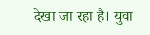देखा जा रहा है। युवा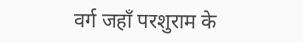वर्ग जहाँ परशुराम के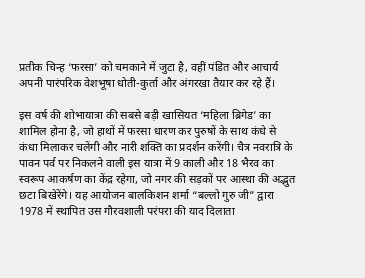प्रतीक चिन्ह ‘फरसा’ को चमकाने में जुटा है, वहीं पंडित और आचार्य अपनी पारंपरिक वेशभूषा धोती-कुर्ता और अंगरखा तैयार कर रहे हैं।

इस वर्ष की शोभायात्रा की सबसे बड़ी खासियत ‘महिला ब्रिगेड’ का शामिल होना है, जो हाथों में फरसा धारण कर पुरुषों के साथ कंधे से कंधा मिलाकर चलेंगी और नारी शक्ति का प्रदर्शन करेंगी। चैत्र नवरात्रि के पावन पर्व पर निकलने वाली इस यात्रा में 9 काली और 18 भैरव का स्वरूप आकर्षण का केंद्र रहेगा, जो नगर की सड़कों पर आस्था की अद्भुत छटा बिखेरेंगे। यह आयोजन बालकिशन शर्मा “बल्लो गुरु जी” द्वारा 1978 में स्थापित उस गौरवशाली परंपरा की याद दिलाता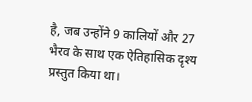है, जब उन्होंने 9 कालियों और 27 भैरव के साथ एक ऐतिहासिक दृश्य प्रस्तुत किया था।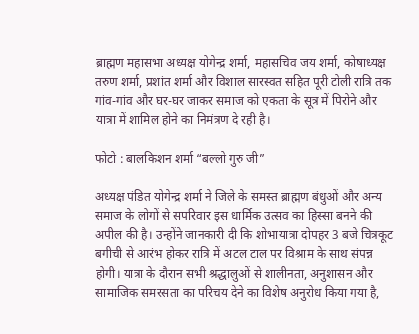ब्राह्मण महासभा अध्यक्ष योगेन्द्र शर्मा, महासचिव जय शर्मा, कोषाध्यक्ष तरुण शर्मा, प्रशांत शर्मा और विशाल सारस्वत सहित पूरी टोली रात्रि तक गांव-गांव और घर-घर जाकर समाज को एकता के सूत्र में पिरोने और यात्रा में शामिल होने का निमंत्रण दे रही है।

फोटो : बालकिशन शर्मा “बल्लो गुरु जी”

अध्यक्ष पंडित योगेन्द्र शर्मा ने जिले के समस्त ब्राह्मण बंधुओं और अन्य समाज के लोगों से सपरिवार इस धार्मिक उत्सव का हिस्सा बनने की अपील की है। उन्होंने जानकारी दी कि शोभायात्रा दोपहर 3 बजे चित्रकूट बगीची से आरंभ होकर रात्रि में अटल टाल पर विश्राम के साथ संपन्न होगी। यात्रा के दौरान सभी श्रद्धालुओं से शालीनता, अनुशासन और सामाजिक समरसता का परिचय देने का विशेष अनुरोध किया गया है,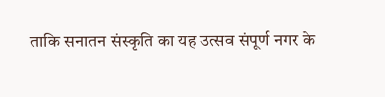ताकि सनातन संस्कृति का यह उत्सव संपूर्ण नगर के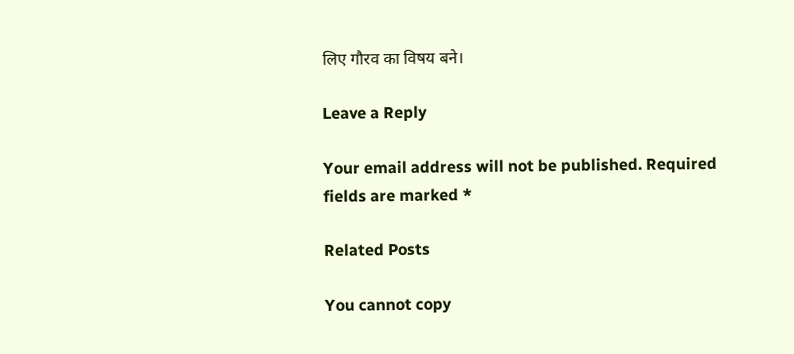लिए गौरव का विषय बने।

Leave a Reply

Your email address will not be published. Required fields are marked *

Related Posts

You cannot copy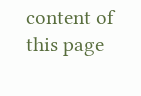content of this page